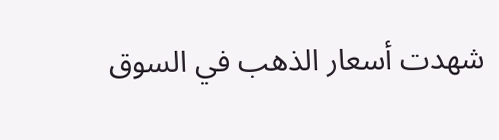شهدت أسعار الذهب في السوق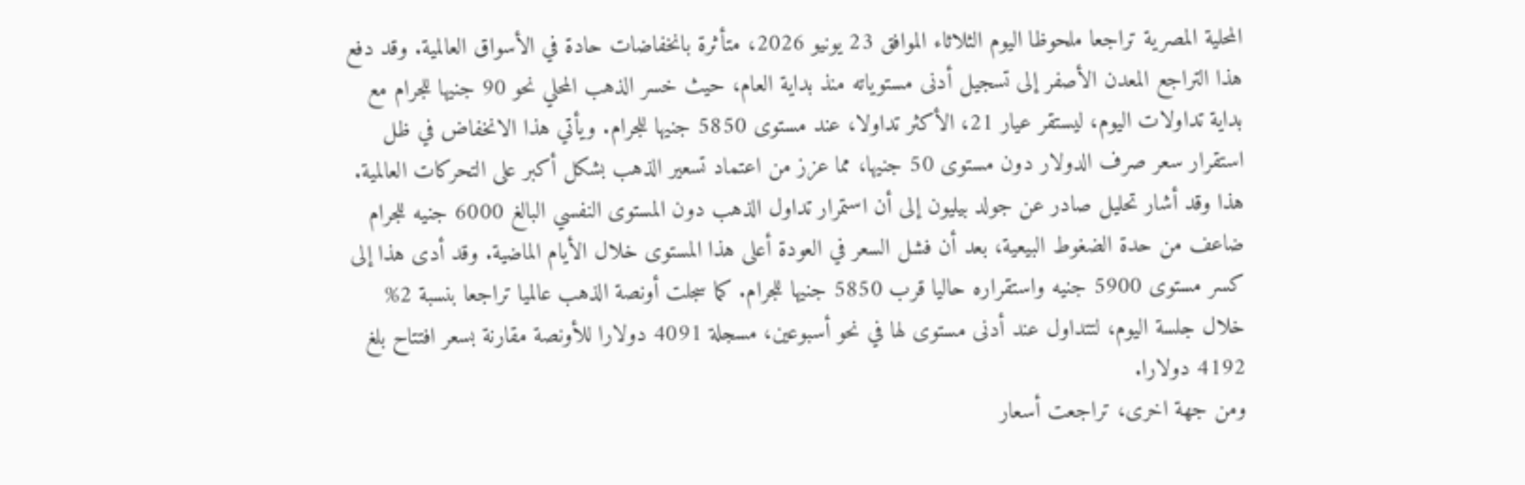المحلية المصرية تراجعا ملحوظا اليوم الثلاثاء الموافق 23 يونيو 2026، متأثرة بانخفاضات حادة في الأسواق العالمية. وقد دفع هذا التراجع المعدن الأصفر إلى تسجيل أدنى مستوياته منذ بداية العام، حيث خسر الذهب المحلي نحو 90 جنيها للجرام مع بداية تداولات اليوم، ليستقر عيار 21، الأكثر تداولا، عند مستوى 5850 جنيها للجرام. ويأتي هذا الانخفاض في ظل استقرار سعر صرف الدولار دون مستوى 50 جنيها، مما عزز من اعتماد تسعير الذهب بشكل أكبر على التحركات العالمية.
هذا وقد أشار تحليل صادر عن جولد بيليون إلى أن استمرار تداول الذهب دون المستوى النفسي البالغ 6000 جنيه للجرام ضاعف من حدة الضغوط البيعية، بعد أن فشل السعر في العودة أعلى هذا المستوى خلال الأيام الماضية. وقد أدى هذا إلى كسر مستوى 5900 جنيه واستقراره حاليا قرب 5850 جنيها للجرام. كما سجلت أونصة الذهب عالميا تراجعا بنسبة 2% خلال جلسة اليوم، لتتداول عند أدنى مستوى لها في نحو أسبوعين، مسجلة 4091 دولارا للأونصة مقارنة بسعر افتتاح بلغ 4192 دولارا.
ومن جهة اخرى، تراجعت أسعار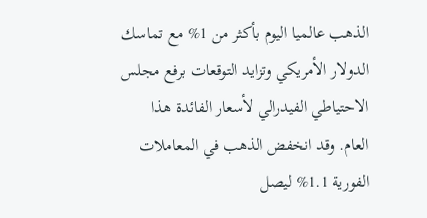الذهب عالميا اليوم بأكثر من 1% مع تماسك الدولار الأمريكي وتزايد التوقعات برفع مجلس الاحتياطي الفيدرالي لأسعار الفائدة هذا العام. وقد انخفض الذهب في المعاملات الفورية 1.1% ليصل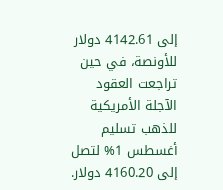إلى 4142.61 دولار للأونصة، في حين تراجعت العقود الآجلة الأمريكية للذهب تسليم أغسطس 1% لتصل إلى 4160.20 دولار.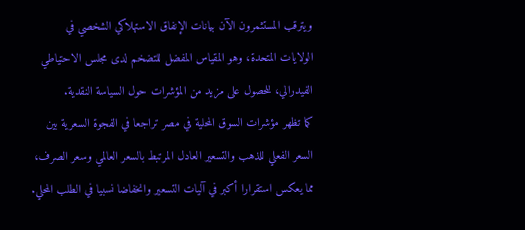ويترقب المستثمرون الآن بيانات الإنفاق الاستهلاكي الشخصي في الولايات المتحدة، وهو المقياس المفضل للتضخم لدى مجلس الاحتياطي الفيدرالي، للحصول على مزيد من المؤشرات حول السياسة النقدية.
كما تظهر مؤشرات السوق المحلية في مصر تراجعا في الفجوة السعرية بين السعر الفعلي للذهب والتسعير العادل المرتبط بالسعر العالمي وسعر الصرف، مما يعكس استقرارا أكبر في آليات التسعير وانخفاضا نسبيا في الطلب المحلي.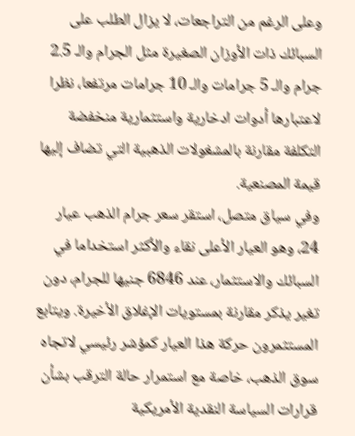وعلى الرغم من التراجعات، لا يزال الطلب على السبائك ذات الأوزان الصغيرة مثل الجرام والـ 2.5 جرام والـ 5 جرامات والـ 10 جرامات مرتفعا، نظرا لاعتبارها أدوات ادخارية واستثمارية منخفضة التكلفة مقارنة بالمشغولات الذهبية التي تضاف إليها قيمة المصنعية.
وفي سياق متصل، استقر سعر جرام الذهب عيار 24، وهو العيار الأعلى نقاء والأكثر استخداما في السبائك والاستثمار، عند 6846 جنيها للجرام، دون تغير يذكر مقارنة بمستويات الإغلاق الأخيرة. ويتابع المستثمرون حركة هذا العيار كمؤشر رئيسي لاتجاه سوق الذهب، خاصة مع استمرار حالة الترقب بشأن قرارات السياسة النقدية الأمريكية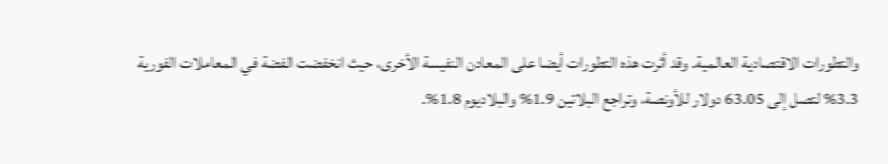والتطورات الاقتصادية العالمية. وقد أثرت هذه التطورات أيضا على المعادن النفيسة الأخرى، حيث انخفضت الفضة في المعاملات الفورية 3.3% لتصل إلى 63.05 دولار للأونصة، وتراجع البلاتين 1.9% والبلاديوم 1.8%.